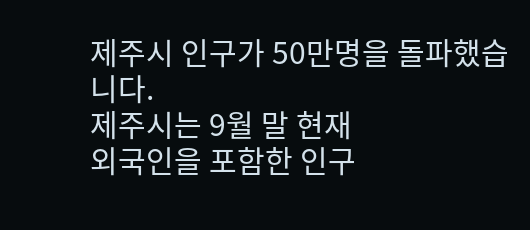제주시 인구가 50만명을 돌파했습니다.
제주시는 9월 말 현재
외국인을 포함한 인구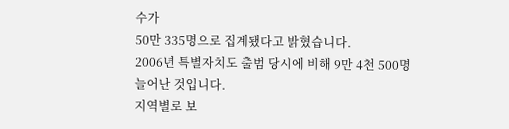수가
50만 335명으로 집계됐다고 밝혔습니다.
2006년 특별자치도 출범 당시에 비해 9만 4천 500명 늘어난 것입니다.
지역별로 보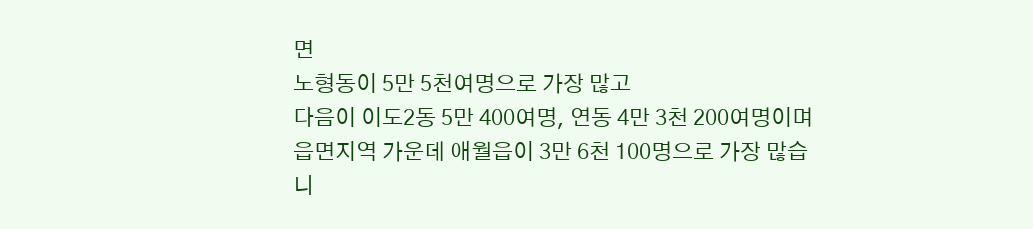면
노형동이 5만 5천여명으로 가장 많고
다음이 이도2동 5만 400여명, 연동 4만 3천 200여명이며
읍면지역 가운데 애월읍이 3만 6천 100명으로 가장 많습니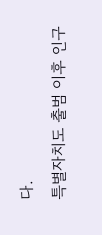다.
특별자치도 출범 이후 인구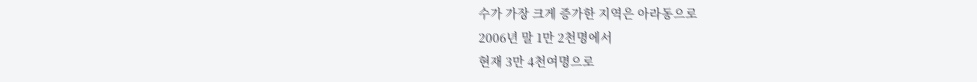수가 가장 크게 증가한 지역은 아라동으로
2006년 말 1만 2천명에서
현재 3만 4천여명으로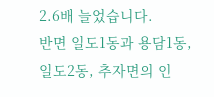2.6배 늘었습니다.
반면 일도1동과 용담1동,
일도2동, 추자면의 인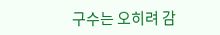구수는 오히려 감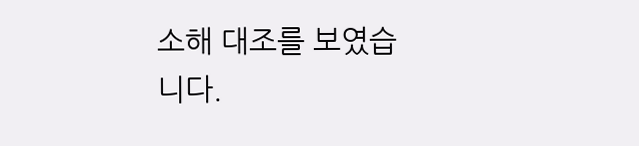소해 대조를 보였습니다.